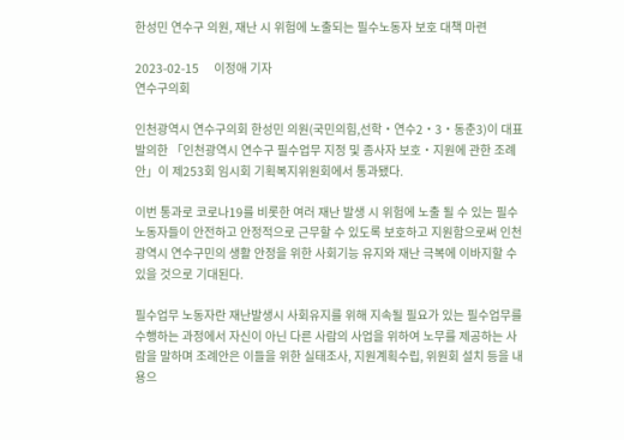한성민 연수구 의원, 재난 시 위험에 노출되는 필수노동자 보호 대책 마련

2023-02-15     이정애 기자
연수구의회

인천광역시 연수구의회 한성민 의원(국민의힘,선학‧연수2‧3‧동춘3)이 대표발의한 「인천광역시 연수구 필수업무 지정 및 종사자 보호‧지원에 관한 조례안」이 제253회 임시회 기획복지위원회에서 통과됐다.

이번 통과로 코로나19를 비롯한 여러 재난 발생 시 위험에 노출 될 수 있는 필수노동자들이 안전하고 안정적으로 근무할 수 있도록 보호하고 지원함으로써 인천광역시 연수구민의 생활 안정을 위한 사회기능 유지와 재난 극복에 이바지할 수 있을 것으로 기대된다.

필수업무 노동자란 재난발생시 사회유지를 위해 지속될 필요가 있는 필수업무를 수행하는 과정에서 자신이 아닌 다른 사람의 사업을 위하여 노무를 제공하는 사람을 말하며 조례안은 이들을 위한 실태조사, 지원계획수립, 위원회 설치 등을 내용으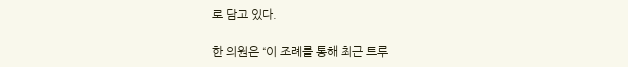로 담고 있다.

한 의원은 “이 조례를 통해 최근 트루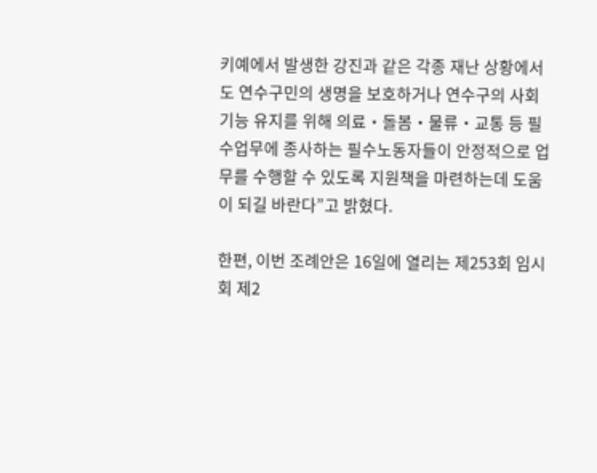키예에서 발생한 강진과 같은 각종 재난 상황에서도 연수구민의 생명을 보호하거나 연수구의 사회기능 유지를 위해 의료‧돌봄‧물류‧교통 등 필수업무에 종사하는 필수노동자들이 안정적으로 업무를 수행할 수 있도록 지원책을 마련하는데 도움이 되길 바란다”고 밝혔다.

한편, 이번 조례안은 16일에 열리는 제253회 임시회 제2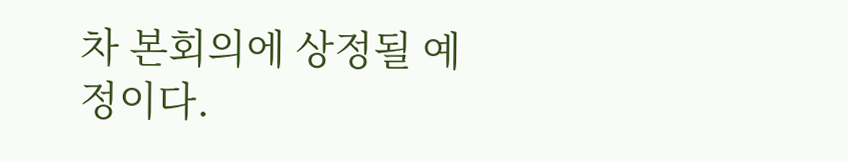차 본회의에 상정될 예정이다.